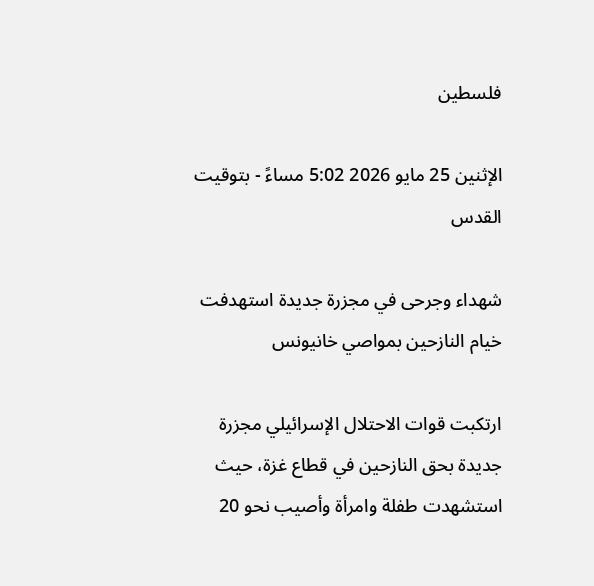فلسطين

الإثنين 25 مايو 2026 5:02 مساءً - بتوقيت القدس

شهداء وجرحى في مجزرة جديدة استهدفت خيام النازحين بمواصي خانيونس

ارتكبت قوات الاحتلال الإسرائيلي مجزرة جديدة بحق النازحين في قطاع غزة، حيث استشهدت طفلة وامرأة وأصيب نحو 20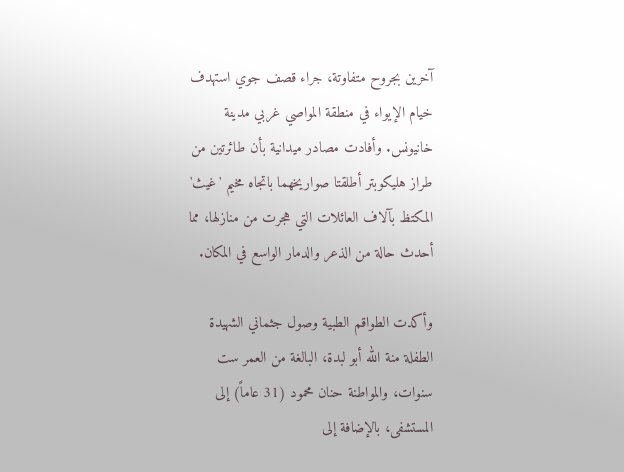آخرين بجروح متفاوتة، جراء قصف جوي استهدف خيام الإيواء في منطقة المواصي غربي مدينة خانيونس. وأفادت مصادر ميدانية بأن طائرتين من طراز هليكوبتر أطلقتا صواريخهما باتجاه مخيم 'غيث' المكتظ بآلاف العائلات التي هجرت من منازلها، مما أحدث حالة من الذعر والدمار الواسع في المكان.

وأكدت الطواقم الطبية وصول جثماني الشهيدة الطفلة منة الله أبو لبدة، البالغة من العمر ست سنوات، والمواطنة حنان محمود (31 عاماً) إلى المستشفى، بالإضافة إلى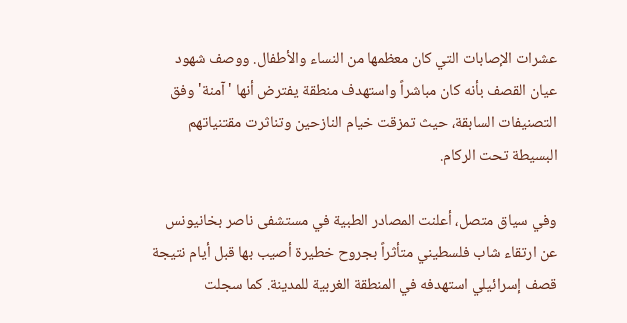عشرات الإصابات التي كان معظمها من النساء والأطفال. ووصف شهود عيان القصف بأنه كان مباشراً واستهدف منطقة يفترض أنها 'آمنة' وفق التصنيفات السابقة، حيث تمزقت خيام النازحين وتناثرت مقتنياتهم البسيطة تحت الركام.

وفي سياق متصل، أعلنت المصادر الطبية في مستشفى ناصر بخانيونس عن ارتقاء شاب فلسطيني متأثراً بجروح خطيرة أصيب بها قبل أيام نتيجة قصف إسرائيلي استهدفه في المنطقة الغربية للمدينة. كما سجلت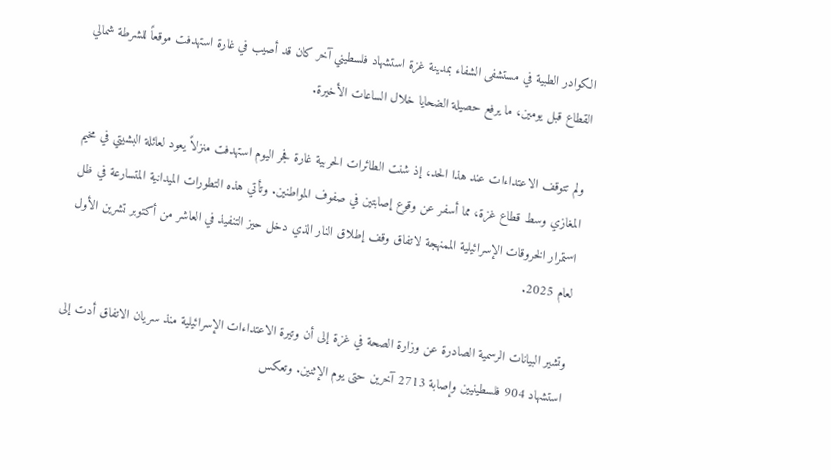الكوادر الطبية في مستشفى الشفاء بمدينة غزة استشهاد فلسطيني آخر كان قد أصيب في غارة استهدفت موقعاً للشرطة شمالي القطاع قبل يومين، ما يرفع حصيلة الضحايا خلال الساعات الأخيرة.

ولم تتوقف الاعتداءات عند هذا الحد، إذ شنت الطائرات الحربية غارة فجر اليوم استهدفت منزلاً يعود لعائلة البشيتي في مخيم المغازي وسط قطاع غزة، مما أسفر عن وقوع إصابتين في صفوف المواطنين. وتأتي هذه التطورات الميدانية المتسارعة في ظل استمرار الخروقات الإسرائيلية الممنهجة لاتفاق وقف إطلاق النار الذي دخل حيز التنفيذ في العاشر من أكتوبر تشرين الأول لعام 2025.

وتشير البيانات الرسمية الصادرة عن وزارة الصحة في غزة إلى أن وتيرة الاعتداءات الإسرائيلية منذ سريان الاتفاق أدت إلى استشهاد 904 فلسطينيين وإصابة 2713 آخرين حتى يوم الإثنين. وتعكس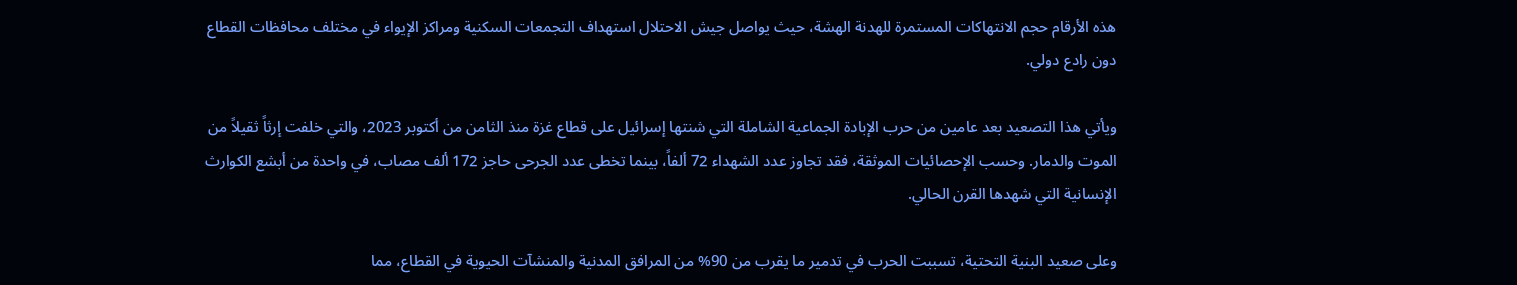هذه الأرقام حجم الانتهاكات المستمرة للهدنة الهشة، حيث يواصل جيش الاحتلال استهداف التجمعات السكنية ومراكز الإيواء في مختلف محافظات القطاع دون رادع دولي.

ويأتي هذا التصعيد بعد عامين من حرب الإبادة الجماعية الشاملة التي شنتها إسرائيل على قطاع غزة منذ الثامن من أكتوبر 2023، والتي خلفت إرثاً ثقيلاً من الموت والدمار. وحسب الإحصائيات الموثقة، فقد تجاوز عدد الشهداء 72 ألفاً، بينما تخطى عدد الجرحى حاجز 172 ألف مصاب، في واحدة من أبشع الكوارث الإنسانية التي شهدها القرن الحالي.

وعلى صعيد البنية التحتية، تسببت الحرب في تدمير ما يقرب من 90% من المرافق المدنية والمنشآت الحيوية في القطاع، مما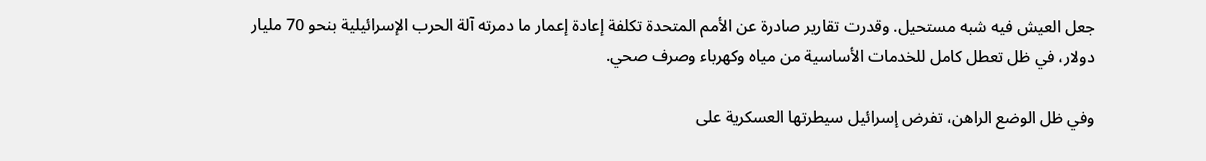جعل العيش فيه شبه مستحيل. وقدرت تقارير صادرة عن الأمم المتحدة تكلفة إعادة إعمار ما دمرته آلة الحرب الإسرائيلية بنحو 70 مليار دولار، في ظل تعطل كامل للخدمات الأساسية من مياه وكهرباء وصرف صحي.

وفي ظل الوضع الراهن، تفرض إسرائيل سيطرتها العسكرية على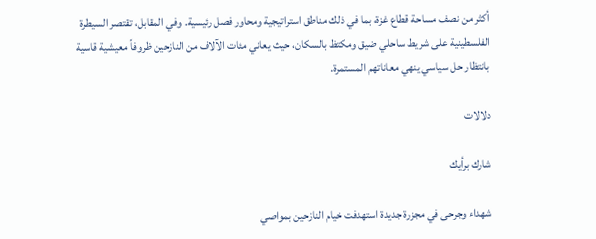أكثر من نصف مساحة قطاع غزة، بما في ذلك مناطق استراتيجية ومحاور فصل رئيسية. وفي المقابل، تقتصر السيطرة الفلسطينية على شريط ساحلي ضيق ومكتظ بالسكان، حيث يعاني مئات الآلاف من النازحين ظروفاً معيشية قاسية بانتظار حل سياسي ينهي معاناتهم المستمرة.

دلالات

شارك برأيك

شهداء وجرحى في مجزرة جديدة استهدفت خيام النازحين بمواصي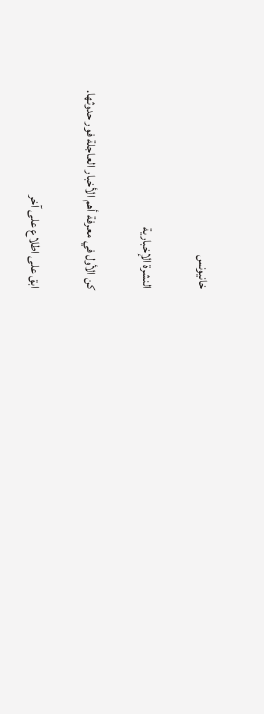خانيونس

النشرة الإخبارية

كن الأول في معرفة أهم الأخبار العاجلة فور حدوثها.

ابق على اطلاع على آخر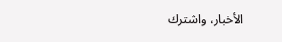الأخبار، واشترك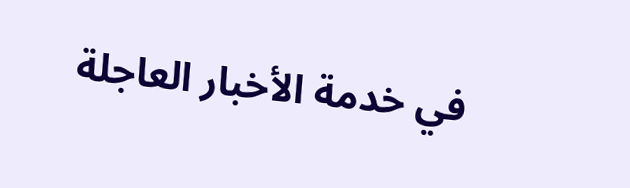في خدمة الأخبار العاجلة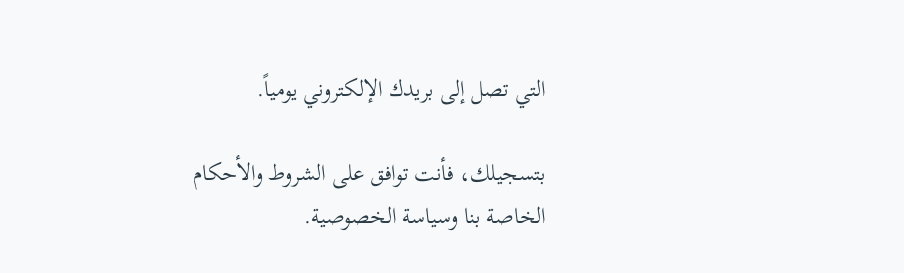التي تصل إلى بريدك الإلكتروني يومياً.

بتسجيلك، فأنت توافق على الشروط والأحكام الخاصة بنا وسياسة الخصوصية.